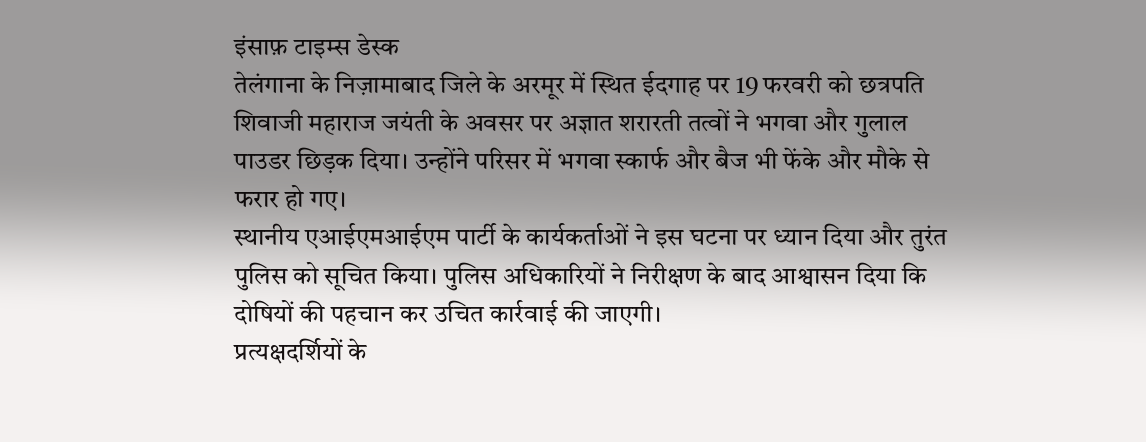इंसाफ़ टाइम्स डेस्क
तेलंगाना के निज़ामाबाद जिले के अरमूर में स्थित ईदगाह पर 19 फरवरी को छत्रपति शिवाजी महाराज जयंती के अवसर पर अज्ञात शरारती तत्वों ने भगवा और गुलाल पाउडर छिड़क दिया। उन्होंने परिसर में भगवा स्कार्फ और बैज भी फेंके और मौके से फरार हो गए।
स्थानीय एआईएमआईएम पार्टी के कार्यकर्ताओं ने इस घटना पर ध्यान दिया और तुरंत पुलिस को सूचित किया। पुलिस अधिकारियों ने निरीक्षण के बाद आश्वासन दिया कि दोषियों की पहचान कर उचित कार्रवाई की जाएगी।
प्रत्यक्षदर्शियों के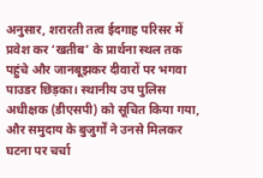अनुसार, शरारती तत्व ईदगाह परिसर में प्रवेश कर ‘खतीब’ के प्रार्थना स्थल तक पहुंचे और जानबूझकर दीवारों पर भगवा पाउडर छिड़का। स्थानीय उप पुलिस अधीक्षक (डीएसपी) को सूचित किया गया, और समुदाय के बुजुर्गों ने उनसे मिलकर घटना पर चर्चा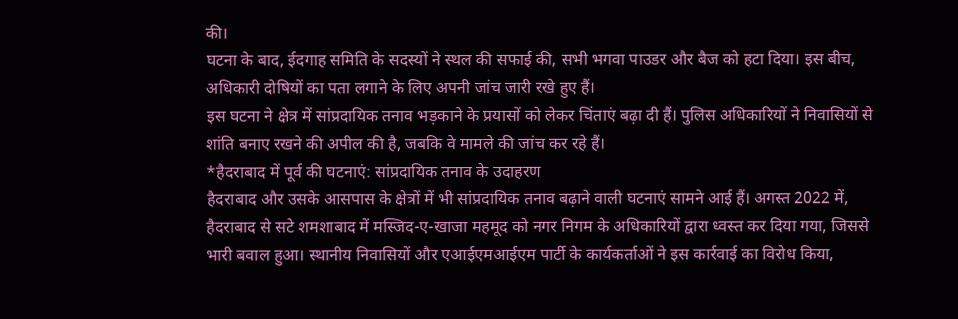की।
घटना के बाद, ईदगाह समिति के सदस्यों ने स्थल की सफाई की, सभी भगवा पाउडर और बैज को हटा दिया। इस बीच, अधिकारी दोषियों का पता लगाने के लिए अपनी जांच जारी रखे हुए हैं।
इस घटना ने क्षेत्र में सांप्रदायिक तनाव भड़काने के प्रयासों को लेकर चिंताएं बढ़ा दी हैं। पुलिस अधिकारियों ने निवासियों से शांति बनाए रखने की अपील की है, जबकि वे मामले की जांच कर रहे हैं।
*हैदराबाद में पूर्व की घटनाएं: सांप्रदायिक तनाव के उदाहरण
हैदराबाद और उसके आसपास के क्षेत्रों में भी सांप्रदायिक तनाव बढ़ाने वाली घटनाएं सामने आई हैं। अगस्त 2022 में, हैदराबाद से सटे शमशाबाद में मस्जिद-ए-खाजा महमूद को नगर निगम के अधिकारियों द्वारा ध्वस्त कर दिया गया, जिससे भारी बवाल हुआ। स्थानीय निवासियों और एआईएमआईएम पार्टी के कार्यकर्ताओं ने इस कार्रवाई का विरोध किया,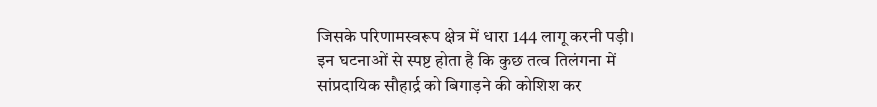जिसके परिणामस्वरूप क्षेत्र में धारा 144 लागू करनी पड़ी।
इन घटनाओं से स्पष्ट होता है कि कुछ तत्व तिलंगना में सांप्रदायिक सौहार्द्र को बिगाड़ने की कोशिश कर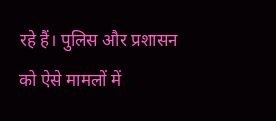रहे हैं। पुलिस और प्रशासन को ऐसे मामलों में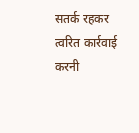सतर्क रहकर त्वरित कार्रवाई करनी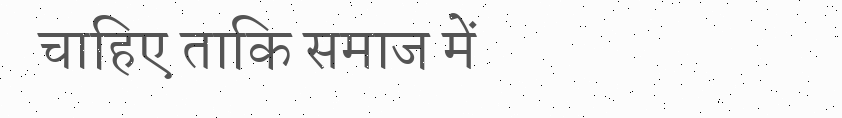चाहिए ताकि समाज में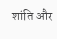शांति और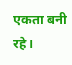एकता बनी रहे।